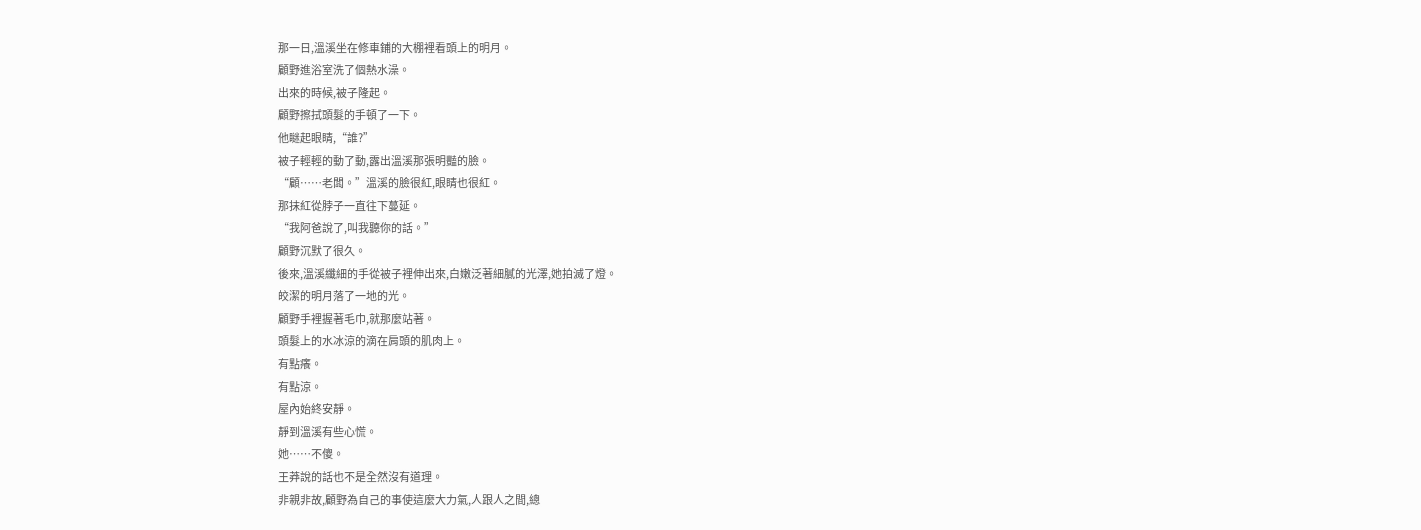那一日,溫溪坐在修車鋪的大棚裡看頭上的明月。
顧野進浴室洗了個熱水澡。
出來的時候,被子隆起。
顧野擦拭頭髮的手頓了一下。
他瞇起眼睛,“誰?”
被子輕輕的動了動,露出溫溪那張明豔的臉。
“顧……老闆。”溫溪的臉很紅,眼睛也很紅。
那抹紅從脖子一直往下蔓延。
“我阿爸說了,叫我聽你的話。”
顧野沉默了很久。
後來,溫溪纖細的手從被子裡伸出來,白嫩泛著細膩的光澤,她拍滅了燈。
皎潔的明月落了一地的光。
顧野手裡握著毛巾,就那麼站著。
頭髮上的水冰涼的滴在肩頭的肌肉上。
有點癢。
有點涼。
屋內始終安靜。
靜到溫溪有些心慌。
她……不傻。
王莽說的話也不是全然沒有道理。
非親非故,顧野為自己的事使這麼大力氣,人跟人之間,總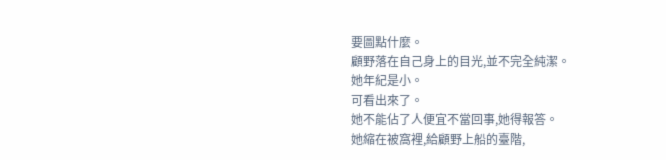要圖點什麼。
顧野落在自己身上的目光,並不完全純潔。
她年紀是小。
可看出來了。
她不能佔了人便宜不當回事,她得報答。
她縮在被窩裡,給顧野上船的臺階,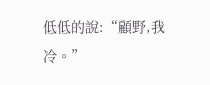低低的說:“顧野,我冷。”